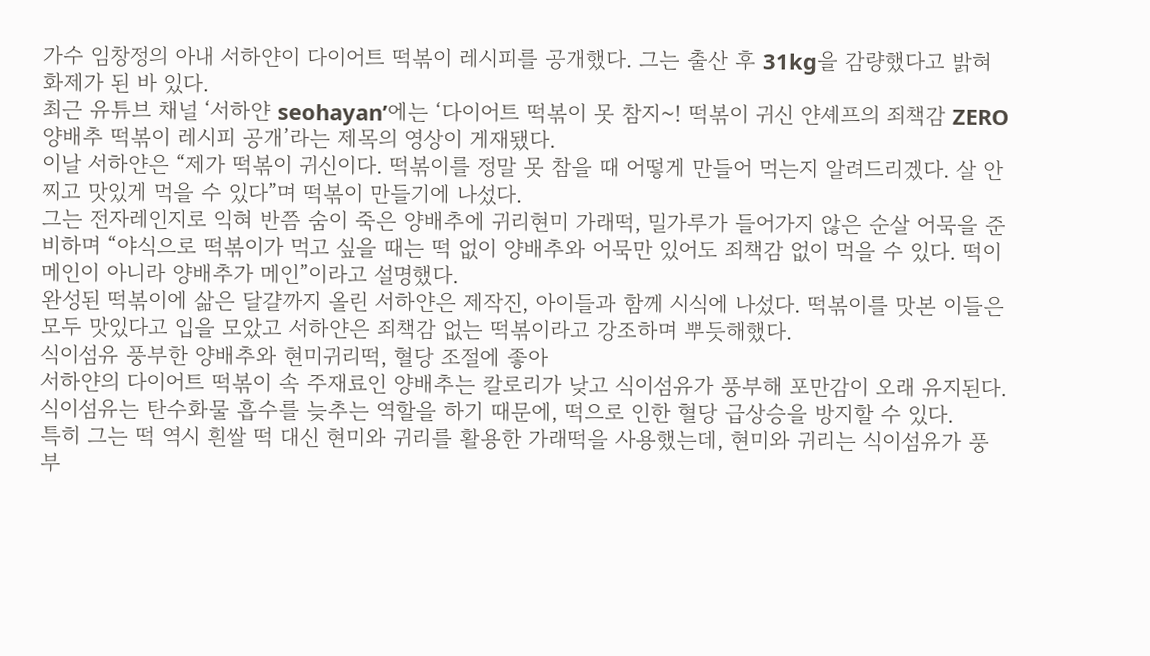가수 임창정의 아내 서하얀이 다이어트 떡볶이 레시피를 공개했다. 그는 출산 후 31kg을 감량했다고 밝혀 화제가 된 바 있다.
최근 유튜브 채널 ‘서하얀 seohayan’에는 ‘다이어트 떡볶이 못 참지~! 떡볶이 귀신 얀셰프의 죄책감 ZERO 양배추 떡볶이 레시피 공개’라는 제목의 영상이 게재됐다.
이날 서하얀은 “제가 떡볶이 귀신이다. 떡볶이를 정말 못 참을 때 어떻게 만들어 먹는지 알려드리겠다. 살 안 찌고 맛있게 먹을 수 있다”며 떡볶이 만들기에 나섰다.
그는 전자레인지로 익혀 반쯤 숨이 죽은 양배추에 귀리현미 가래떡, 밀가루가 들어가지 않은 순살 어묵을 준비하며 “야식으로 떡볶이가 먹고 싶을 때는 떡 없이 양배추와 어묵만 있어도 죄책감 없이 먹을 수 있다. 떡이 메인이 아니라 양배추가 메인”이라고 설명했다.
완성된 떡볶이에 삶은 달걀까지 올린 서하얀은 제작진, 아이들과 함께 시식에 나섰다. 떡볶이를 맛본 이들은 모두 맛있다고 입을 모았고 서하얀은 죄책감 없는 떡볶이라고 강조하며 뿌듯해했다.
식이섬유 풍부한 양배추와 현미귀리떡, 혈당 조절에 좋아
서하얀의 다이어트 떡볶이 속 주재료인 양배추는 칼로리가 낮고 식이섬유가 풍부해 포만감이 오래 유지된다. 식이섬유는 탄수화물 흡수를 늦추는 역할을 하기 때문에, 떡으로 인한 혈당 급상승을 방지할 수 있다.
특히 그는 떡 역시 흰쌀 떡 대신 현미와 귀리를 활용한 가래떡을 사용했는데, 현미와 귀리는 식이섬유가 풍부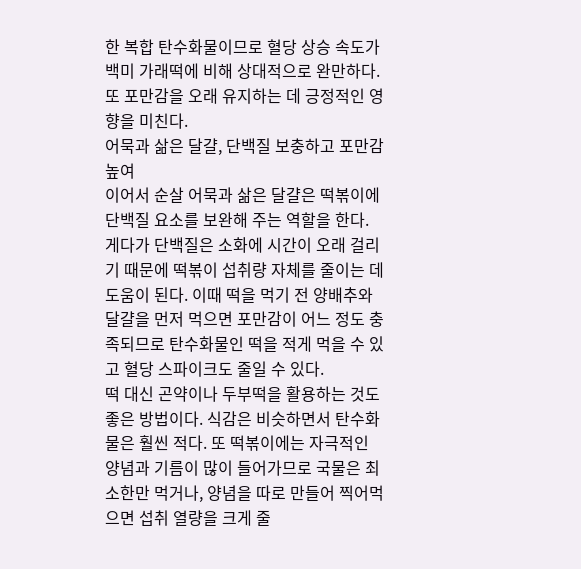한 복합 탄수화물이므로 혈당 상승 속도가 백미 가래떡에 비해 상대적으로 완만하다. 또 포만감을 오래 유지하는 데 긍정적인 영향을 미친다.
어묵과 삶은 달걀, 단백질 보충하고 포만감 높여
이어서 순살 어묵과 삶은 달걀은 떡볶이에 단백질 요소를 보완해 주는 역할을 한다. 게다가 단백질은 소화에 시간이 오래 걸리기 때문에 떡볶이 섭취량 자체를 줄이는 데 도움이 된다. 이때 떡을 먹기 전 양배추와 달걀을 먼저 먹으면 포만감이 어느 정도 충족되므로 탄수화물인 떡을 적게 먹을 수 있고 혈당 스파이크도 줄일 수 있다.
떡 대신 곤약이나 두부떡을 활용하는 것도 좋은 방법이다. 식감은 비슷하면서 탄수화물은 훨씬 적다. 또 떡볶이에는 자극적인 양념과 기름이 많이 들어가므로 국물은 최소한만 먹거나, 양념을 따로 만들어 찍어먹으면 섭취 열량을 크게 줄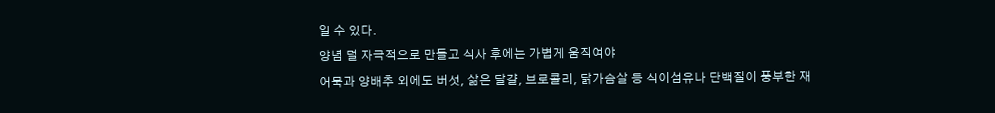일 수 있다.
양념 덜 자극적으로 만들고 식사 후에는 가볍게 움직여야
어묵과 양배추 외에도 버섯, 삶은 달걀, 브로콜리, 닭가슴살 등 식이섬유나 단백질이 풍부한 재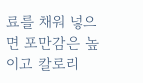료를 채워 넣으면 포만감은 높이고 칼로리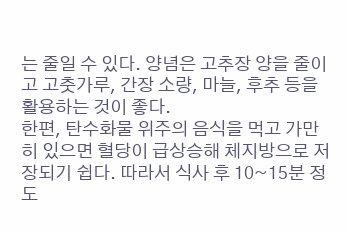는 줄일 수 있다. 양념은 고추장 양을 줄이고 고춧가루, 간장 소량, 마늘, 후추 등을 활용하는 것이 좋다.
한편, 탄수화물 위주의 음식을 먹고 가만히 있으면 혈당이 급상승해 체지방으로 저장되기 쉽다. 따라서 식사 후 10~15분 정도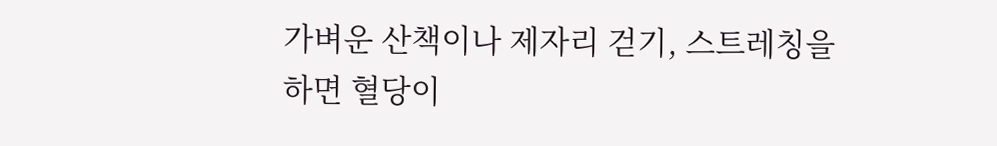가벼운 산책이나 제자리 걷기, 스트레칭을 하면 혈당이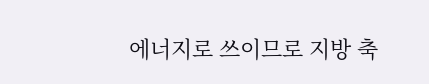에너지로 쓰이므로 지방 축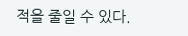적을 줄일 수 있다.